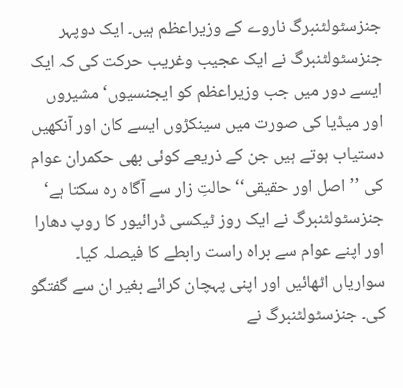جنزسٹولٹنبرگ ناروے کے وزیراعظم ہیں۔ ایک دوپہر جنزسٹولٹنبرگ نے ایک عجیب وغریب حرکت کی کہ ایک ایسے دور میں جب وزیراعظم کو ایجنسیوں‘ مشیروں اور میڈیا کی صورت میں سینکڑوں ایسے کان اور آنکھیں دستیاب ہوتے ہیں جن کے ذریعے کوئی بھی حکمران عوام کی ’’اصل اور حقیقی‘‘حالتِ زار سے آگاہ رہ سکتا ہے‘ جنزسٹولٹنبرگ نے ایک روز ٹیکسی ڈرائیور کا روپ دھارا اور اپنے عوام سے براہ راست رابطے کا فیصلہ کیا۔ سواریاں اٹھائیں اور اپنی پہچان کرائے بغیر ان سے گفتگو کی۔ جنزسٹولٹنبرگ نے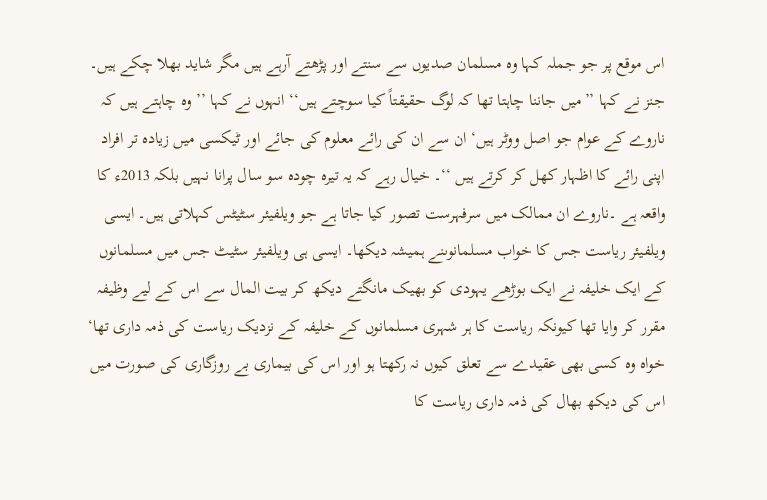اس موقع پر جو جملہ کہا وہ مسلمان صدیوں سے سنتے اور پڑھتے آرہے ہیں مگر شاید بھلا چکے ہیں۔ جنز نے کہا ’’میں جاننا چاہتا تھا کہ لوگ حقیقتاً کیا سوچتے ہیں‘‘ انہوں نے کہا ’’ وہ چاہتے ہیں کہ ناروے کے عوام جو اصل ووٹر ہیں‘ ان سے ان کی رائے معلوم کی جائے اور ٹیکسی میں زیادہ تر افراد اپنی رائے کا اظہار کھل کر کرتے ہیں ‘‘۔ خیال رہے کہ یہ تیرہ چودہ سو سال پرانا نہیں بلکہ 2013ء کا واقعہ ہے ۔ناروے ان ممالک میں سرفہرست تصور کیا جاتا ہے جو ویلفیئر سٹیٹس کہلاتی ہیں۔ ایسی ویلفیئر ریاست جس کا خواب مسلمانوںنے ہمیشہ دیکھا۔ ایسی ہی ویلفیئر سٹیٹ جس میں مسلمانوں کے ایک خلیفہ نے ایک بوڑھے یہودی کو بھیک مانگتے دیکھ کر بیت المال سے اس کے لیے وظیفہ مقرر کر وایا تھا کیونکہ ریاست کا ہر شہری مسلمانوں کے خلیفہ کے نزدیک ریاست کی ذمہ داری تھا‘ خواہ وہ کسی بھی عقیدے سے تعلق کیوں نہ رکھتا ہو اور اس کی بیماری بے روزگاری کی صورت میں اس کی دیکھ بھال کی ذمہ داری ریاست کا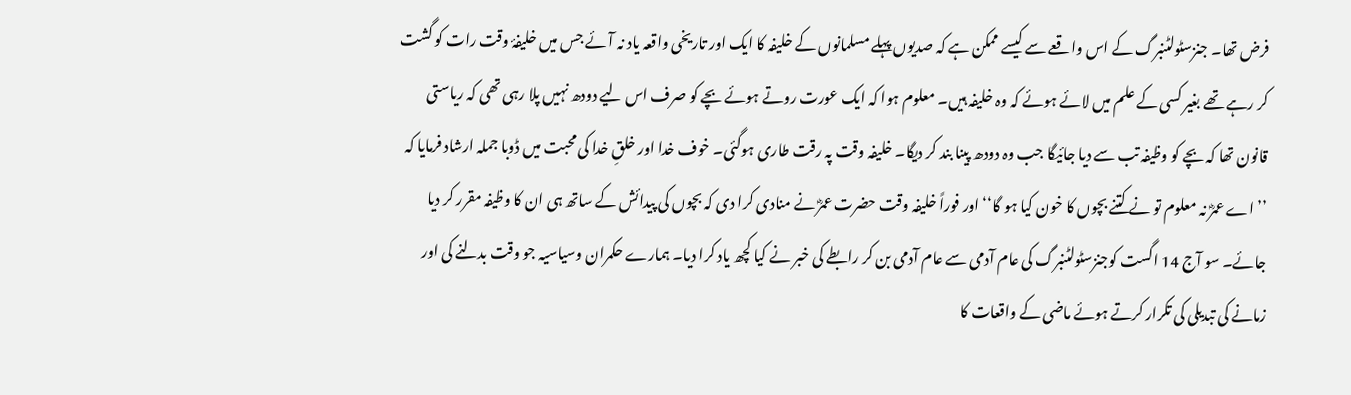فرض تھا۔ جنزسٹولٹنبرگ کے اس واقعے سے کیسے ممکن ہے کہ صدیوں پہلے مسلمانوں کے خلیفہ کا ایک اور تاریخی واقعہ یاد نہ آئے جس میں خلیفۂ وقت رات کو گشت کر رہے تھے بغیر کسی کے علم میں لائے ہوئے کہ وہ خلیفہ ہیں۔ معلوم ہوا کہ ایک عورت روتے ہوئے بچے کو صرف اس لیے دودھ نہیں پلا رہی تھی کہ ریاستی قانون تھا کہ بچے کو وظیفہ تب سے دیا جائیگا جب وہ دودھ پینا بند کر دیگا۔ خلیفہ وقت پہ رقت طاری ہوگئی۔ خوف خدا اور خلقِ خدا کی محبت میں ڈوبا جملہ ارشاد فرمایا کہ ’’اے عمرؓ نہ معلوم تو نے کتنے بچوں کا خون کیا ہو گا‘‘ اور فوراً خلیفہ وقت حضرت عمرؓ نے منادی کرا دی کہ بچوں کی پیدائش کے ساتھ ہی ان کا وظیفہ مقرر کر دیا جائے۔ سو آج 14 اگست کوجنزسٹولٹنبرگ کی عام آدمی سے عام آدمی بن کر رابطے کی خبر نے کیا کچھ یاد کرا دیا۔ ہمارے حکمران وسیاسیہ جو وقت بدلنے کی اور زمانے کی تبدیلی کی تکرار کرتے ہوئے ماضی کے واقعات کا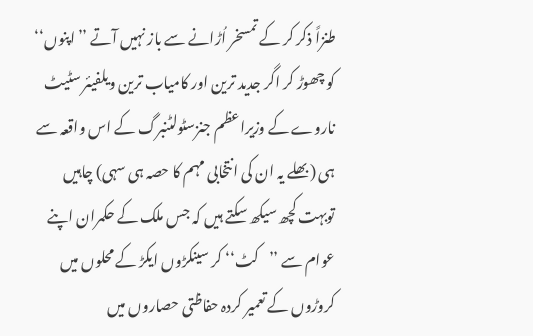طنزاً ذکر کر کے تمسخر اُڑانے سے باز نہیں آتے ’’اپنوں‘‘ کو چھوڑ کر اگر جدید ترین اور کامیاب ترین ویلفیئر سٹیٹ ناروے کے وزیراعظم جنزسٹولٹنبرگ کے اس واقعہ سے ہی (بھلے یہ ان کی انتخابی مہم کا حصہ ہی سہی) چاہیں توبہت کچھ سیکھ سکتے ہیں کہ جس ملک کے حکمران اپنے عوام سے ’’کٹ‘‘ کر سینکڑوں ایکڑ کے محلوں میں کروڑوں کے تعمیر کردہ حفاظتی حصاروں میں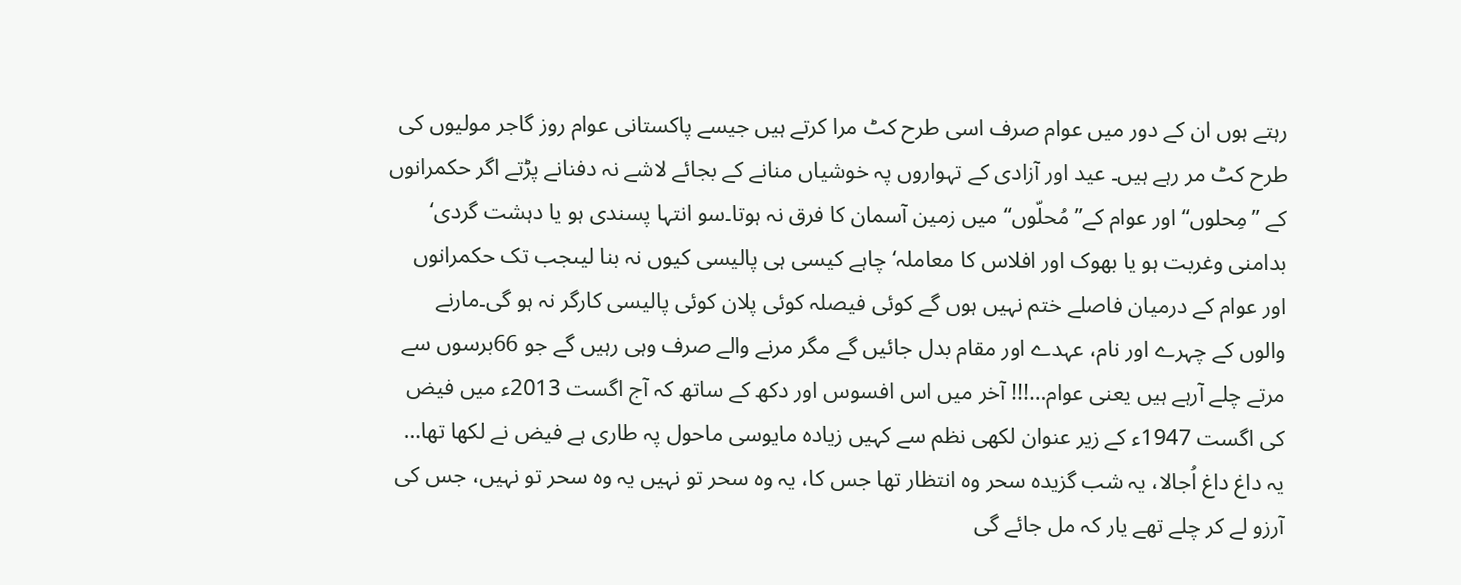رہتے ہوں ان کے دور میں عوام صرف اسی طرح کٹ مرا کرتے ہیں جیسے پاکستانی عوام روز گاجر مولیوں کی طرح کٹ مر رہے ہیں۔ عید اور آزادی کے تہواروں پہ خوشیاں منانے کے بجائے لاشے نہ دفنانے پڑتے اگر حکمرانوں کے ’’مِحلوں‘‘ اور عوام کے’’ مُحلّوں‘‘ میں زمین آسمان کا فرق نہ ہوتا۔سو انتہا پسندی ہو یا دہشت گردی‘ بدامنی وغربت ہو یا بھوک اور افلاس کا معاملہ‘ چاہے کیسی ہی پالیسی کیوں نہ بنا لیںجب تک حکمرانوں اور عوام کے درمیان فاصلے ختم نہیں ہوں گے کوئی فیصلہ کوئی پلان کوئی پالیسی کارگر نہ ہو گی۔مارنے والوں کے چہرے اور نام، عہدے اور مقام بدل جائیں گے مگر مرنے والے صرف وہی رہیں گے جو 66برسوں سے مرتے چلے آرہے ہیں یعنی عوام…!!! آخر میں اس افسوس اور دکھ کے ساتھ کہ آج اگست 2013ء میں فیض کی اگست 1947ء کے زیر عنوان لکھی نظم سے کہیں زیادہ مایوسی ماحول پہ طاری ہے فیض نے لکھا تھا… یہ داغ داغ اُجالا، یہ شب گزیدہ سحر وہ انتظار تھا جس کا، یہ وہ سحر تو نہیں یہ وہ سحر تو نہیں، جس کی آرزو لے کر چلے تھے یار کہ مل جائے گی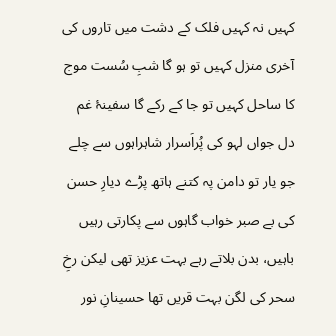کہیں نہ کہیں فلک کے دشت میں تاروں کی آخری منزل کہیں تو ہو گا شبِ سُست موج کا ساحل کہیں تو جا کے رکے گا سفینۂ غم دل جواں لہو کی پُراَسرار شاہراہوں سے چلے جو یار تو دامن پہ کتنے ہاتھ پڑے دیارِ حسن کی بے صبر خواب گاہوں سے پکارتی رہیں باہیں، بدن بلاتے رہے بہت عزیز تھی لیکن رخِ سحر کی لگن بہت قریں تھا حسینانِ نور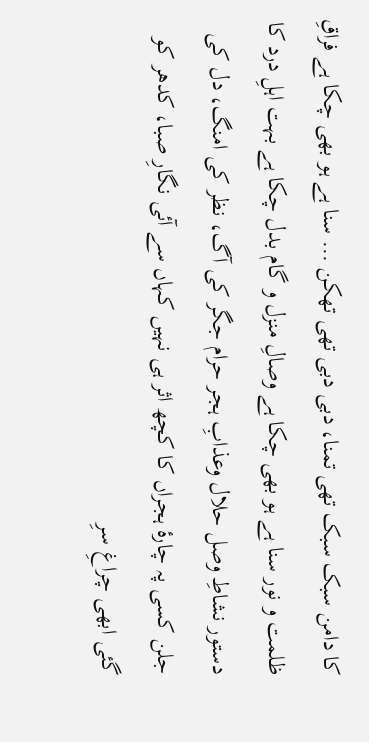کا دامن سبک سبک تھی تمنا، دبی دبی تھی تھکن ... سنا ہے ہو بھی چکا ہے فراقِ ظلمت و نور سنا ہے ہو بھی چکا ہے وصالِ منزل و گام بدل چکا ہے بہت اہلِ درد کا دستور نشاطِ وصل حلال وعذابِ ہجر حرام جگر کی آگ، نظر کی امنگ، دل کی جلن کسی پہ چارۂ ہجراں کا کچھ اثر ہی نہیں کہاں سے آئی نگارِ صبا، کدھر کو گئی ابھی چراغِ سرِ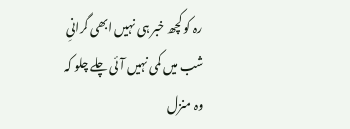رہ کو کچھ خبر ہی نہیں ابھی گرانیِ شب میں کمی نہیں آئی چلے چلو کہ وہ منزل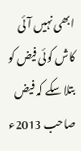ابھی نہیں آئی کاش کوئی فیض کو بتلا سکے کہ فیض صاحب 2013ء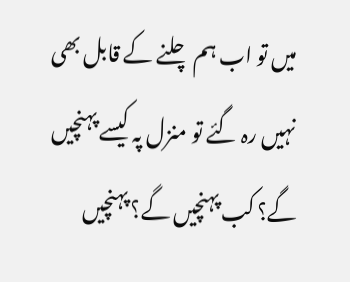میں تو اب ہم چلنے کے قابل بھی نہیں رہ گئے تو منزل پہ کیسے پہنچیں گے؟ کب پہنچیں گے؟ پہنچیں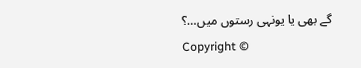گے بھی یا یونہی رستوں میں…؟
Copyright ©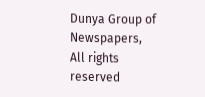Dunya Group of Newspapers, All rights reserved